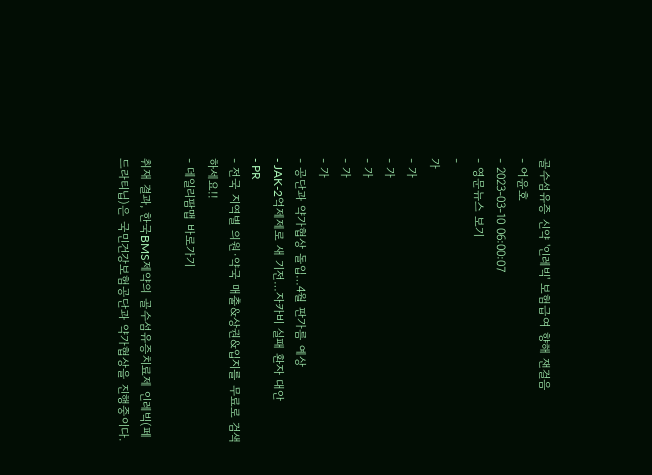골수섬유증 신약 '인레빅' 보험급여 향해 잰걸음
- 어윤호
- 2023-03-10 06:00:07
- 영문뉴스 보기
-
가
- 가
- 가
- 가
- 가
- 가
- 공단과 약가협상 돌입…4월 판가름 예상
- JAK-2억제제로 새 기전…자카비 실패 환자 대안
- PR
- 전국 지역별 의원·약국 매출&상권&입지를 무료로 검색하세요!!
- 데일리팜맵 바로가기

취재 결과, 한국BMS제약의 골수섬유증치료제 인레빅(페드라티닙)은 국민건강보험공단과 약가협상을 진행중이다.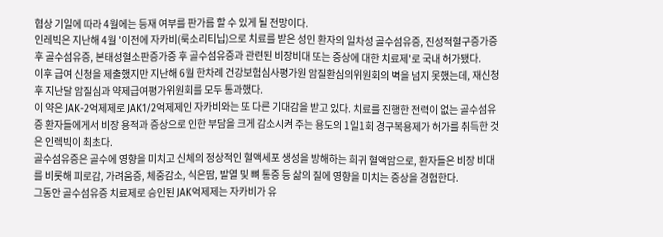협상 기일에 따라 4월에는 등재 여부를 판가름 할 수 있게 될 전망이다.
인레빅은 지난해 4월 '이전에 자카비(룩소리티닙)으로 치료를 받은 성인 환자의 일차성 골수섬유증, 진성적혈구증가증 후 골수섬유증, 본태성혈소판증가증 후 골수섬유증과 관련된 비장비대 또는 증상에 대한 치료제'로 국내 허가됐다.
이후 급여 신청을 제출했지만 지난해 6월 한차례 건강보험심사평가원 암질환심의위원회의 벽을 넘지 못했는데, 재신청 후 지난달 암질심과 약제급여평가위원회를 모두 통과했다.
이 약은 JAK-2억제제로 JAK1/2억제제인 자카비와는 또 다른 기대감을 받고 있다. 치료를 진행한 전력이 없는 골수섬유증 환자들에게서 비장 용적과 증상으로 인한 부담을 크게 감소시켜 주는 용도의 1일1회 경구복용제가 허가를 취득한 것은 인렉빅이 최초다.
골수섬유증은 골수에 영향을 미치고 신체의 정상적인 혈액세포 생성을 방해하는 희귀 혈액암으로, 환자들은 비장 비대를 비롯해 피로감, 가려움증, 체중감소, 식은땀, 발열 및 뼈 통증 등 삶의 질에 영향을 미치는 증상을 경험한다.
그동안 골수섬유증 치료제로 승인된 JAK억제제는 자카비가 유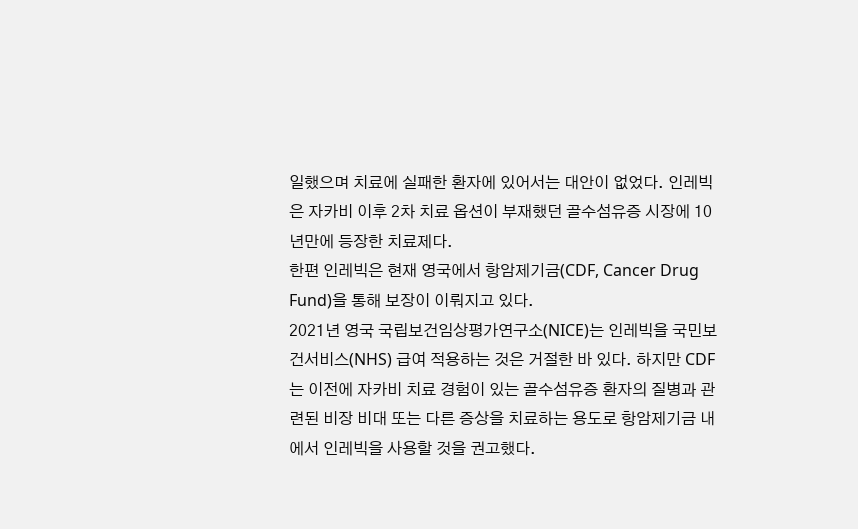일했으며 치료에 실패한 환자에 있어서는 대안이 없었다. 인레빅은 자카비 이후 2차 치료 옵션이 부재했던 골수섬유증 시장에 10년만에 등장한 치료제다.
한편 인레빅은 현재 영국에서 항암제기금(CDF, Cancer Drug Fund)을 통해 보장이 이뤄지고 있다.
2021년 영국 국립보건임상평가연구소(NICE)는 인레빅을 국민보건서비스(NHS) 급여 적용하는 것은 거절한 바 있다. 하지만 CDF는 이전에 자카비 치료 경험이 있는 골수섬유증 환자의 질병과 관련된 비장 비대 또는 다른 증상을 치료하는 용도로 항암제기금 내에서 인레빅을 사용할 것을 권고했다.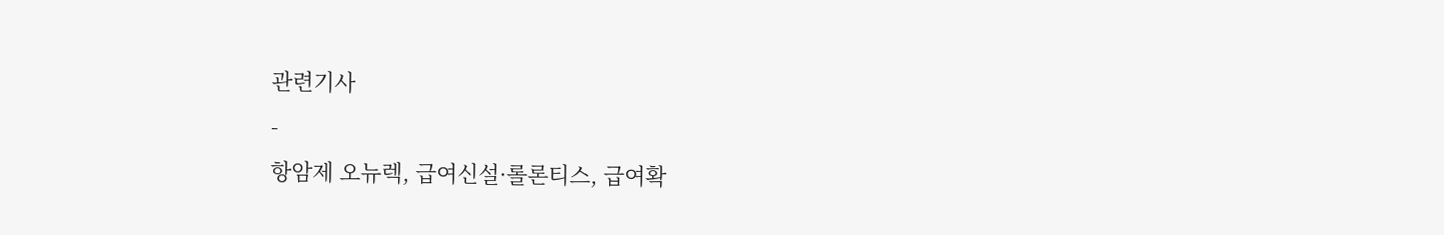관련기사
-
항암제 오뉴렉, 급여신설·롤론티스, 급여확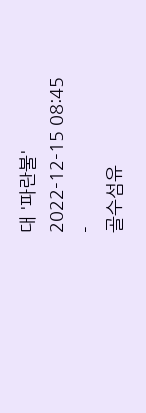대 '파란불'
2022-12-15 08:45
-
골수섬유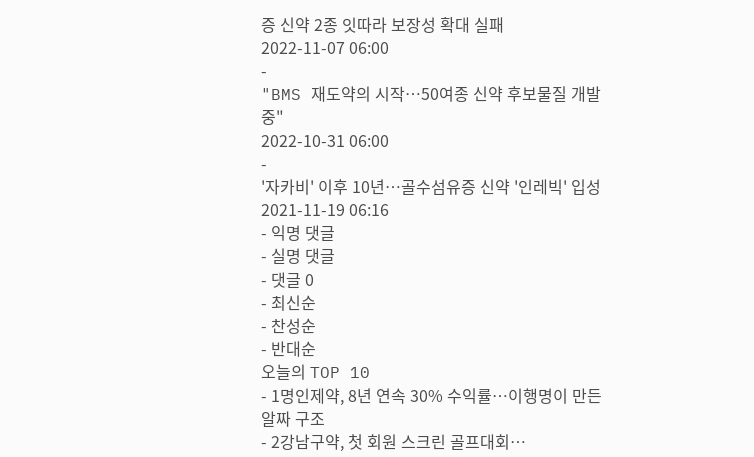증 신약 2종 잇따라 보장성 확대 실패
2022-11-07 06:00
-
"BMS 재도약의 시작…50여종 신약 후보물질 개발 중"
2022-10-31 06:00
-
'자카비' 이후 10년…골수섬유증 신약 '인레빅' 입성
2021-11-19 06:16
- 익명 댓글
- 실명 댓글
- 댓글 0
- 최신순
- 찬성순
- 반대순
오늘의 TOP 10
- 1명인제약, 8년 연속 30% 수익률…이행명이 만든 알짜 구조
- 2강남구약, 첫 회원 스크린 골프대회…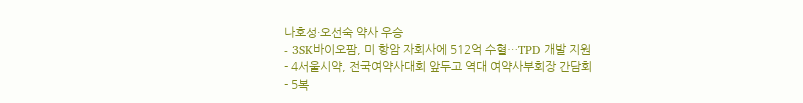나호성·오선숙 약사 우승
- 3SK바이오팜, 미 항암 자회사에 512억 수혈…TPD 개발 지원
- 4서울시약, 전국여약사대회 앞두고 역대 여약사부회장 간담회
- 5복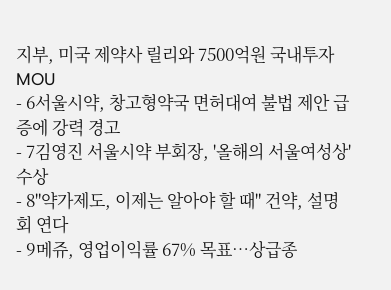지부, 미국 제약사 릴리와 7500억원 국내투자 MOU
- 6서울시약, 창고형약국 면허대여 불법 제안 급증에 강력 경고
- 7김영진 서울시약 부회장, '올해의 서울여성상' 수상
- 8"약가제도, 이제는 알아야 할 때" 건약, 설명회 연다
- 9메쥬, 영업이익률 67% 목표…상급종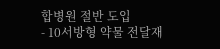합병원 절반 도입
- 10서방형 약물 전달재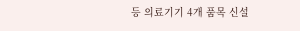등 의료기기 4개 품목 신설